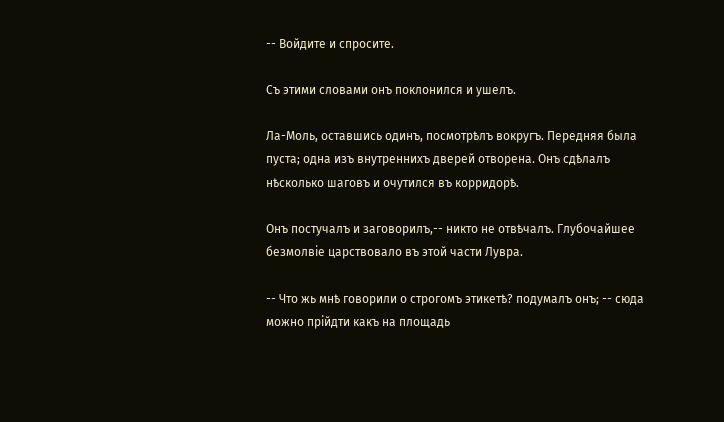-- Войдите и спросите.

Съ этими словами онъ поклонился и ушелъ.

Ла-Моль, оставшись одинъ, посмотрѣлъ вокругъ. Передняя была пуста; одна изъ внутреннихъ дверей отворена. Онъ сдѣлалъ нѣсколько шаговъ и очутился въ корридорѣ.

Онъ постучалъ и заговорилъ,-- никто не отвѣчалъ. Глубочайшее безмолвіе царствовало въ этой части Лувра.

-- Что жь мнѣ говорили о строгомъ этикетѣ? подумалъ онъ; -- сюда можно прійдти какъ на площадь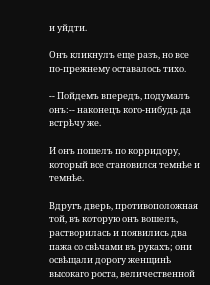и уйдти.

Онъ кликнулъ еще разъ, но все по-прежнему оставалось тихо.

-- Пойдемъ впередъ, подумалъ онъ:-- наконецъ кого-нибудь да встрѣчу же.

И онъ пошелъ по корридору, который все становился темнѣе и темнѣе.

Вдругъ дверь, противоположная той, въ которую онъ вошелъ, растворилась и появились два пажа со свѣчами въ рукахъ; они освѣщали дорогу женщинѣ высокаго роста, величественной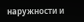наружности и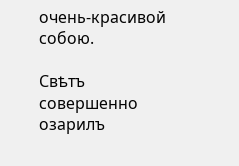очень-красивой собою.

Свѣтъ совершенно озарилъ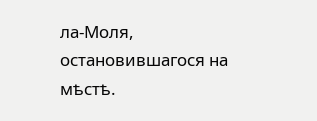ла-Моля, остановившагося на мѣстѣ.